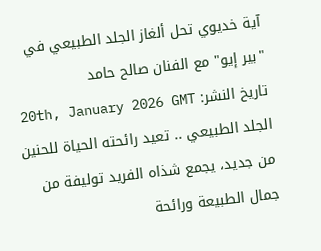آية خديوي تحل ألغاز الجلد الطبيعي في "بير إيو" مع الفنان صالح حامد
تاريخ النشر: 20th, January 2026 GMT
الجلد الطبيعي .. تعيد رائحته الحياة للحنين من جديد، يجمع شذاه الفريد توليفة من جمال الطبيعة ورائحة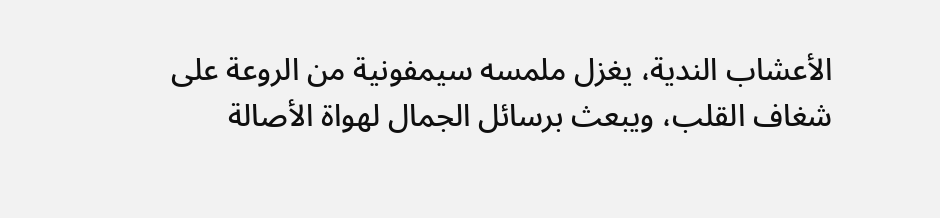الأعشاب الندية، يغزل ملمسه سيمفونية من الروعة على شغاف القلب، ويبعث برسائل الجمال لهواة الأصالة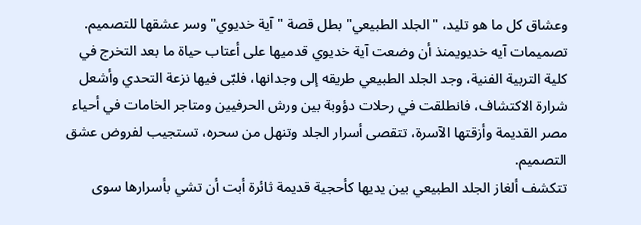وعشاق كل ما هو تليد، "الجلد الطبيعي" بطل قصة "آية خديوي" وسر عشقها للتصميم.
تصميمات آيه خديويمنذ أن وضعت آية خديوي قدميها على أعتاب حياة ما بعد التخرج في كلية التربية الفنية، وجد الجلد الطبيعي طريقه إلى وجدانها، فلبّى فيها نزعة التحدي وأشعل شرارة الاكتشاف، فانطلقت في رحلات دؤوبة بين ورش الحرفيين ومتاجر الخامات في أحياء مصر القديمة وأزقتها الآسرة، تتقصى أسرار الجلد وتنهل من سحره، تستجيب لفروض عشق التصميم.
تتكشف ألغاز الجلد الطبيعي بين يديها كأحجية قديمة ثائرة أبت أن تشي بأسرارها سوى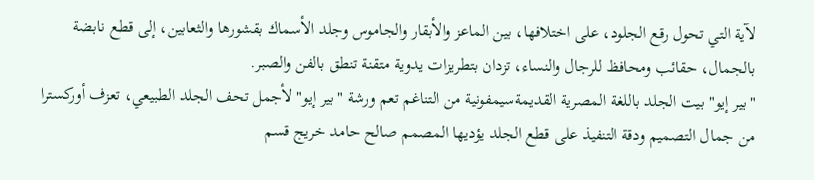لآية التي تحول رقع الجلود، على اختلافها، بين الماعز والأبقار والجاموس وجلد الأسماك بقشورها والثعابين، إلى قطع نابضة بالجمال، حقائب ومحافظ للرجال والنساء، تزدان بتطريزات يدوية متقنة تنطق بالفن والصبر.
"بير إيو" بيت الجلد باللغة المصرية القديمةسيمفونية من التناغم تعم ورشة "بير إيو" لأجمل تحف الجلد الطبيعي، تعزف أوركسترا من جمال التصميم ودقة التنفيذ على قطع الجلد يؤديها المصمم صالح حامد خريج قسم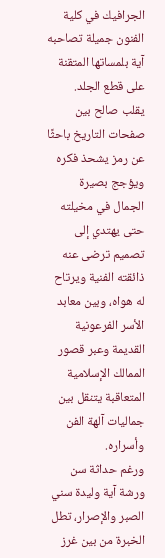الجرافيك في كلية الفنون جميلة تصاحبه آية بلمساتها المتقنة على قطع الجلد.
يقلب صالح بين صفحات التاريخ باحثًا عن رمز يشحذ فكره ويؤجج بصيرة الجمال في مخيلته حتى يهتدي إلى تصميم ترضى عنه ذائقته الفنية ويرتاح له هواه، وبين معابد الأسر الفرعونية القديمة وعبر قصور الممالك الإسلامية المتعاقبة يتنقل بين جماليات آلهة الفن وأسراره.
ورغم حداثة سن ورشة آية وليدة سني الصبر والإصرار، تطل الخبرة من بين غرز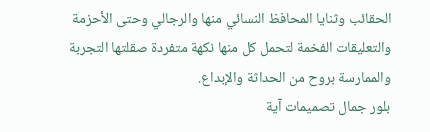الحقائب وثنايا المحافظ النسائي منها والرجالي وحتى الأحزمة والتعليقات الفخمة لتحمل كل منها نكهة متفردة صقلتها التجربة والممارسة بروح من الحداثة والإبداع.
بلور جمال تصميمات آية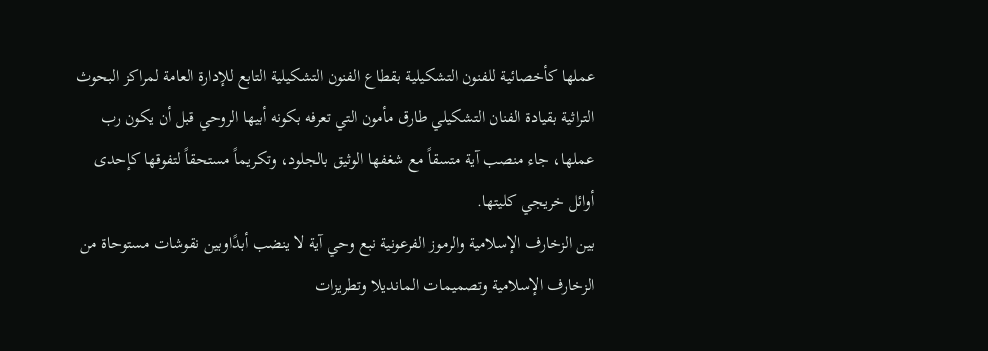عملها كأخصائية للفنون التشكيلية بقطاع الفنون التشكيلية التابع للإدارة العامة لمراكز البحوث التراثية بقيادة الفنان التشكيلي طارق مأمون التي تعرفه بكونه أبيها الروحي قبل أن يكون رب عملها، جاء منصب آية متسقاً مع شغفها الوثيق بالجلود، وتكريماً مستحقاً لتفوقها كإحدى أوائل خريجي كليتها.
بين الزخارف الإسلامية والرموز الفرعونية نبع وحي آية لا ينضب أبدًاوبين نقوشات مستوحاة من الزخارف الإسلامية وتصميمات المانديلا وتطريزات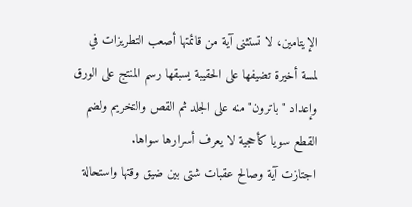الإيتامين، لا تستثنى آية من قائمتها أصعب التطريزات في لمسة أخيرة تضيفها على الحقيبة يسبقها رسم المنتج على الورق وإعداد "باترون" منه على الجلد ثم القص والتخريم ولضم القطع سويا كأحجية لا يعرف أسرارها سواها.
اجتازت آية وصالح عقبات شتى بين ضيق وقتها واستحالة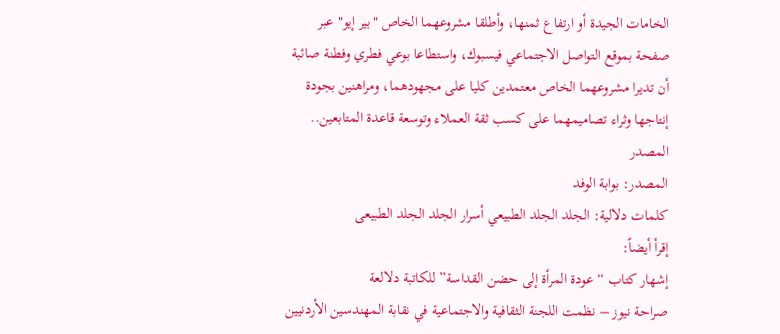الخامات الجيدة أو ارتفاع ثمنها، وأطلقا مشروعهما الخاص "بير إيو" عبر صفحة بموقع التواصل الاجتماعي فيسبوك، واستطاعا بوعي فطري وفطنة صائبة أن تديرا مشروعهما الخاص معتمدين كليا على مجهودهما، ومراهنين بجودة إنتاجها وثراء تصاميمهما على كسب ثقة العملاء وتوسعة قاعدة المتابعين..
المصدر
المصدر: بوابة الوفد
كلمات دلالية: الجلد الجلد الطبيعي أسرار الجلد الجلد الطبیعی
إقرأ أيضاً:
إشهار كتاب “عودة المرأة إلى حضن القداسة” للكاتبة دلالعة
صراحة نيوز – نظمت اللجنة الثقافية والاجتماعية في نقابة المهندسين الأردنيين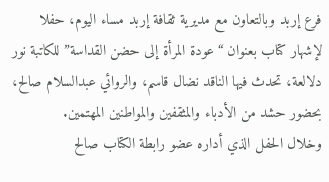فرع إربد وبالتعاون مع مديرية ثقافة إربد مساء اليوم، حفلا لإشهار كتاب بعنوان “عودة المرأة إلى حضن القداسة” للكاتبة نور دلالعة، تحدث فيها الناقد نضال قاسم، والروائي عبدالسلام صالح، بحضور حشد من الأدباء والمثقفين والمواطنين المهتمين.
وخلال الحفل الذي أداره عضو رابطة الكتاب صالح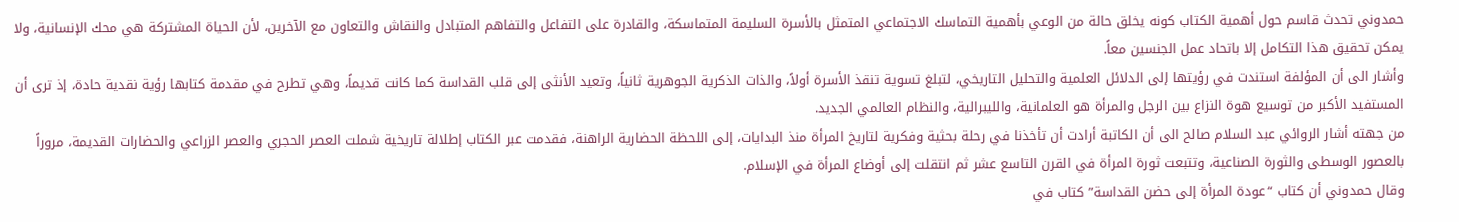حمدوني تحدث قاسم حول أهمية الكتاب كونه يخلق حالة من الوعي بأهمية التماسك الاجتماعي المتمثل بالأسرة السليمة المتماسكة، والقادرة على التفاعل والتفاهم المتبادل والنقاش والتعاون مع الآخرين، لأن الحياة المشتركة هي محك الإنسانية، ولا يمكن تحقيق هذا التكامل إلا باتحاد عمل الجنسين معاً.
وأشار الى أن المؤلفة استندت في رؤيتها إلى الدلائل العلمية والتحليل التاريخي، لتبلغ تسوية تنقذ الأسرة أولاً، والذات الذكرية الجوهرية ثانياً، وتعيد الأنثى إلى قلب القداسة كما كانت قديماً، وهي تطرح في مقدمة كتابها رؤية نقدية حادة، إذ ترى أن المستفيد الأكبر من توسيع هوة النزاع بين الرجل والمرأة هو العلمانية، والليبرالية، والنظام العالمي الجديد.
من جهته أشار الروائي عبد السلام صالح الى أن الكاتبة أرادت أن تأخذنا في رحلة بحثية وفكرية لتاريخ المرأة منذ البدايات، إلى اللحظة الحضارية الراهنة، فقدمت عبر الكتاب إطلالة تاريخية شملت العصر الحجري والعصر الزراعي والحضارات القديمة، مروراً بالعصور الوسطى والثورة الصناعية، وتتبعت ثورة المرأة في القرن التاسع عشر ثم انتقلت إلى أوضاع المرأة في الإسلام.
وقال حمدوني أن كتاب “عودة المرأة إلى حضن القداسة” كتاب في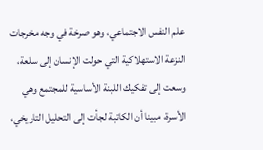علم النفس الاجتماعي، وهو صرخة في وجه مخرجات النزعة الاستهلاكية التي حولت الإنسان إلى سلعة، وسعت إلى تفكيك اللبنة الأساسية للمجتمع وهي الأسرة، مبينا أن الكاتبة لجأت إلى التحليل التاريخي،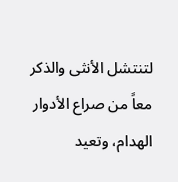لتنتشل الأنثى والذكر معاً من صراع الأدوار الهدام، وتعيد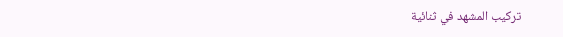تركيب المشهد في ثنائية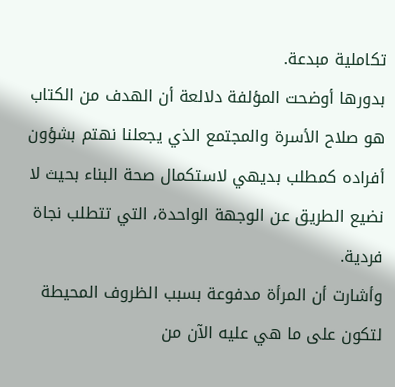تكاملية مبدعة.
بدورها أوضحت المؤلفة دلالعة أن الهدف من الكتاب هو صلاح الأسرة والمجتمع الذي يجعلنا نهتم بشؤون أفراده كمطلب بديهي لاستكمال صحة البناء بحيث لا نضيع الطريق عن الوجهة الواحدة، التي تتطلب نجاة فردية.
وأشارت أن المرأة مدفوعة بسبب الظروف المحيطة لتكون على ما هي عليه الآن من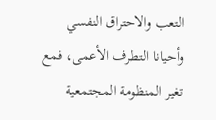التعب والاحتراق النفسي وأحيانا التطرف الأعمى، فمع تغير المنظومة المجتمعية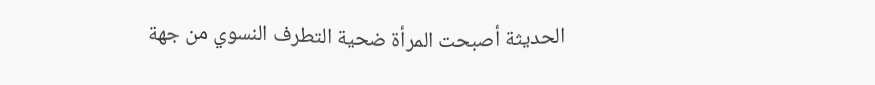الحديثة أصبحت المرأة ضحية التطرف النسوي من جهة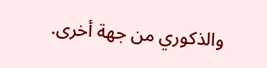والذكوري من جهة أخرى.